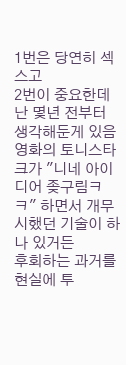1번은 당연히 섹스고
2번이 중요한데 난 몇년 전부터 생각해둔게 있음
영화의 토니스타크가 "니네 아이디어 좆구림ㅋㅋ" 하면서 개무시했던 기술이 하나 있거든
후회하는 과거를 현실에 투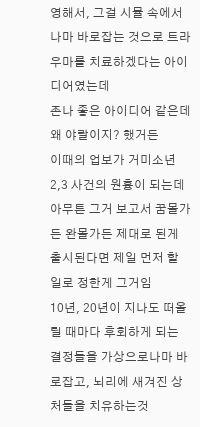영해서, 그걸 시뮬 속에서나마 바로잡는 것으로 트라우마를 치료하겠다는 아이디어였는데
존나 좋은 아이디어 같은데 왜 야랄이지? 했거든
이때의 업보가 거미소년 2,3 사건의 원흉이 되는데
아무튼 그거 보고서 꿈몰가든 완몰가든 제대로 된게 출시된다면 제일 먼저 할 일로 정한게 그거임
10년, 20년이 지나도 떠올릴 때마다 후회하게 되는 결정들을 가상으로나마 바로잡고, 뇌리에 새겨진 상처들을 치유하는것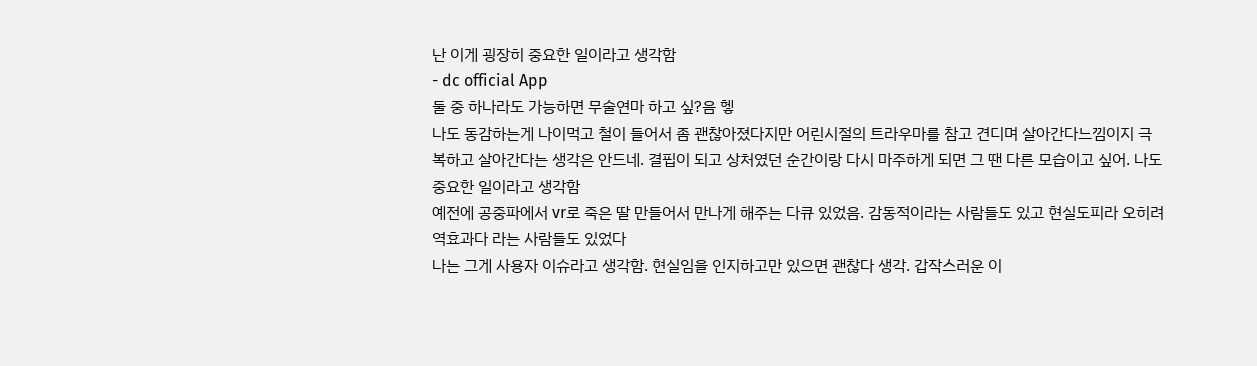난 이게 굉장히 중요한 일이라고 생각함
- dc official App
둘 중 하나라도 가능하면 무술연마 하고 싶?음 헿
나도 동감하는게 나이먹고 철이 들어서 좀 괜찮아졌다지만 어린시절의 트라우마를 참고 견디며 살아간다느낌이지 극복하고 살아간다는 생각은 안드네. 결핍이 되고 상처였던 순간이랑 다시 마주하게 되면 그 땐 다른 모습이고 싶어. 나도 중요한 일이라고 생각함
예전에 공중파에서 vr로 죽은 딸 만들어서 만나게 해주는 다큐 있었음. 감동적이라는 사람들도 있고 현실도피라 오히려 역효과다 라는 사람들도 있었다
나는 그게 사용자 이슈라고 생각함. 현실임을 인지하고만 있으면 괜찮다 생각. 갑작스러운 이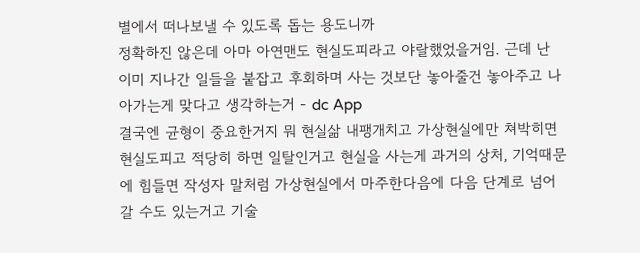별에서 떠나보낼 수 있도록 돕는 용도니까
정확하진 않은데 아마 아연맨도 현실도피라고 야랄했었을거임. 근데 난 이미 지나간 일들을 붙잡고 후회하며 사는 것보단 놓아줄건 놓아주고 나아가는게 맞다고 생각하는거 - dc App
결국엔 균형이 중요한거지 뭐 현실삶 내팽개치고 가상현실에만 쳐박히면 현실도피고 적당히 하면 일탈인거고 현실을 사는게 과거의 상처, 기억때문에 힘들면 작성자 말처럼 가상현실에서 마주한다음에 다음 단계로 넘어갈 수도 있는거고 기술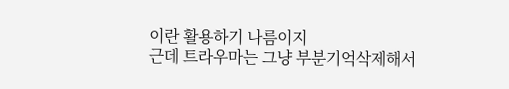이란 활용하기 나름이지
근데 트라우마는 그냥 부분기억삭제해서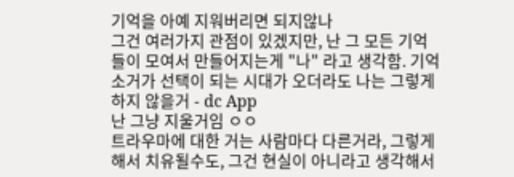기억을 아예 지워버리면 되지않나
그건 여러가지 관점이 있겠지만, 난 그 모든 기억들이 모여서 만들어지는게 "나" 라고 생각함. 기억소거가 선택이 되는 시대가 오더라도 나는 그렇게 하지 않을거 - dc App
난 그냥 지울거임 ㅇㅇ
트라우마에 대한 거는 사람마다 다른거라, 그렇게해서 치유될수도, 그건 현실이 아니라고 생각해서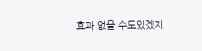효과 없을 수도있겠지